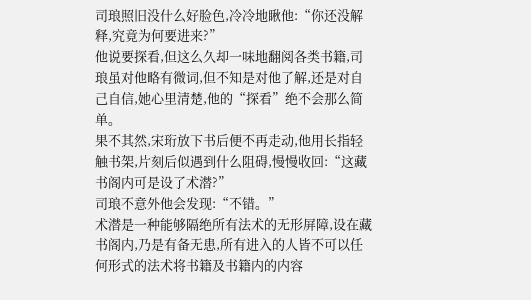司琅照旧没什么好脸色,冷冷地瞅他:“你还没解释,究竟为何要进来?”
他说要探看,但这么久却一味地翻阅各类书籍,司琅虽对他略有微词,但不知是对他了解,还是对自己自信,她心里清楚,他的“探看”绝不会那么简单。
果不其然,宋珩放下书后便不再走动,他用长指轻触书架,片刻后似遇到什么阻碍,慢慢收回:“这藏书阁内可是设了术潜?”
司琅不意外他会发现:“不错。”
术潜是一种能够隔绝所有法术的无形屏障,设在藏书阁内,乃是有备无患,所有进入的人皆不可以任何形式的法术将书籍及书籍内的内容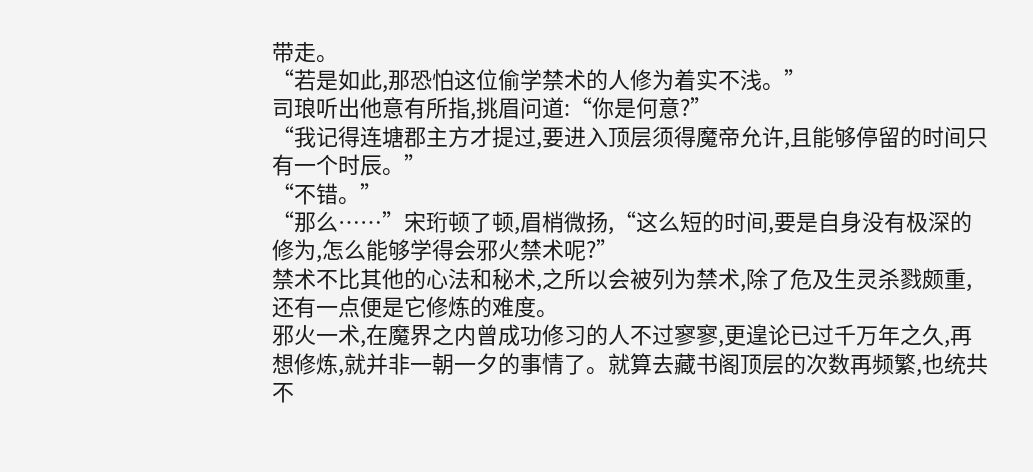带走。
“若是如此,那恐怕这位偷学禁术的人修为着实不浅。”
司琅听出他意有所指,挑眉问道:“你是何意?”
“我记得连塘郡主方才提过,要进入顶层须得魔帝允许,且能够停留的时间只有一个时辰。”
“不错。”
“那么……”宋珩顿了顿,眉梢微扬,“这么短的时间,要是自身没有极深的修为,怎么能够学得会邪火禁术呢?”
禁术不比其他的心法和秘术,之所以会被列为禁术,除了危及生灵杀戮颇重,还有一点便是它修炼的难度。
邪火一术,在魔界之内曾成功修习的人不过寥寥,更遑论已过千万年之久,再想修炼,就并非一朝一夕的事情了。就算去藏书阁顶层的次数再频繁,也统共不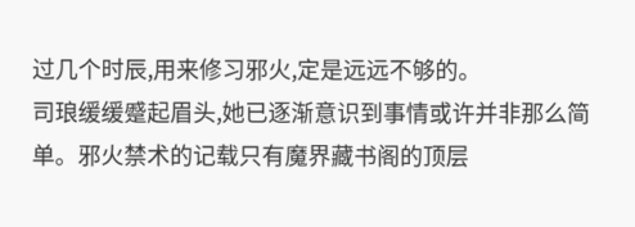过几个时辰,用来修习邪火,定是远远不够的。
司琅缓缓蹙起眉头,她已逐渐意识到事情或许并非那么简单。邪火禁术的记载只有魔界藏书阁的顶层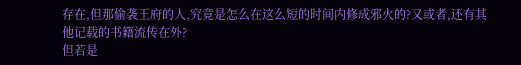存在,但那偷袭王府的人,究竟是怎么在这么短的时间内修成邪火的?又或者,还有其他记载的书籍流传在外?
但若是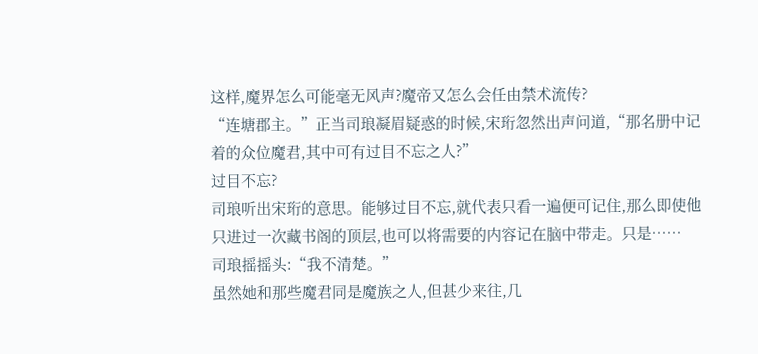这样,魔界怎么可能毫无风声?魔帝又怎么会任由禁术流传?
“连塘郡主。”正当司琅凝眉疑惑的时候,宋珩忽然出声问道,“那名册中记着的众位魔君,其中可有过目不忘之人?”
过目不忘?
司琅听出宋珩的意思。能够过目不忘,就代表只看一遍便可记住,那么即使他只进过一次藏书阁的顶层,也可以将需要的内容记在脑中带走。只是……
司琅摇摇头:“我不清楚。”
虽然她和那些魔君同是魔族之人,但甚少来往,几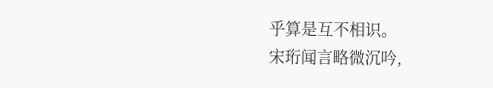乎算是互不相识。
宋珩闻言略微沉吟,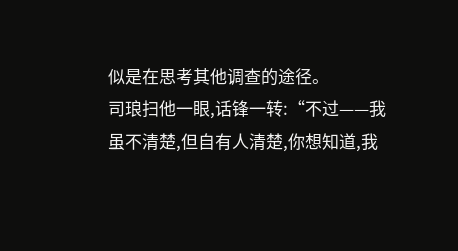似是在思考其他调查的途径。
司琅扫他一眼,话锋一转:“不过——我虽不清楚,但自有人清楚,你想知道,我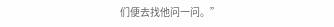们便去找他问一问。”